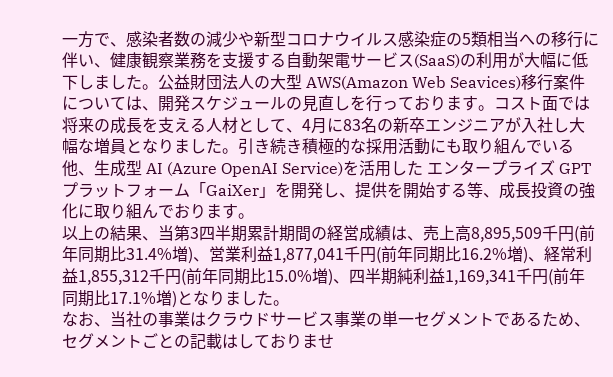一方で、感染者数の減少や新型コロナウイルス感染症の5類相当への移行に伴い、健康観察業務を支援する自動架電サービス(SaaS)の利用が大幅に低下しました。公益財団法人の大型 AWS(Amazon Web Seavices)移行案件については、開発スケジュールの見直しを行っております。コスト面では将来の成長を支える人材として、4月に83名の新卒エンジニアが入社し大幅な増員となりました。引き続き積極的な採用活動にも取り組んでいる他、生成型 AI (Azure OpenAI Service)を活用した エンタープライズ GPT プラットフォーム「GaiXer」を開発し、提供を開始する等、成長投資の強化に取り組んでおります。
以上の結果、当第3四半期累計期間の経営成績は、売上高8,895,509千円(前年同期比31.4%増)、営業利益1,877,041千円(前年同期比16.2%増)、経常利益1,855,312千円(前年同期比15.0%増)、四半期純利益1,169,341千円(前年同期比17.1%増)となりました。
なお、当社の事業はクラウドサービス事業の単一セグメントであるため、セグメントごとの記載はしておりませ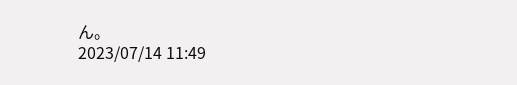ん。
2023/07/14 11:49